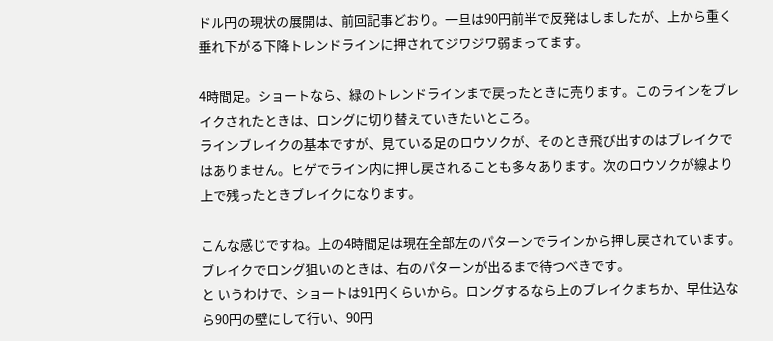ドル円の現状の展開は、前回記事どおり。一旦は90円前半で反発はしましたが、上から重く垂れ下がる下降トレンドラインに押されてジワジワ弱まってます。

4時間足。ショートなら、緑のトレンドラインまで戻ったときに売ります。このラインをブレイクされたときは、ロングに切り替えていきたいところ。
ラインブレイクの基本ですが、見ている足のロウソクが、そのとき飛び出すのはブレイクではありません。ヒゲでライン内に押し戻されることも多々あります。次のロウソクが線より上で残ったときブレイクになります。

こんな感じですね。上の4時間足は現在全部左のパターンでラインから押し戻されています。ブレイクでロング狙いのときは、右のパターンが出るまで待つべきです。
と いうわけで、ショートは91円くらいから。ロングするなら上のブレイクまちか、早仕込なら90円の壁にして行い、90円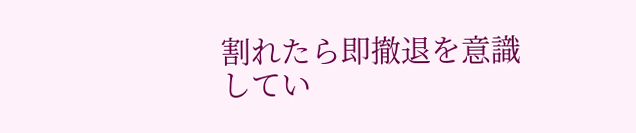割れたら即撤退を意識してい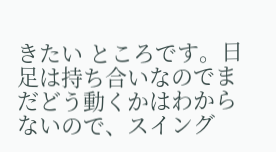きたい ところです。日足は持ち合いなのでまだどう動くかはわからないので、スイング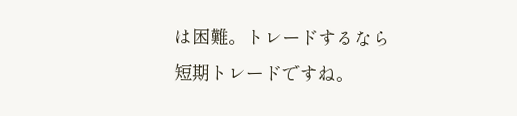は困難。トレードするなら短期トレードですね。